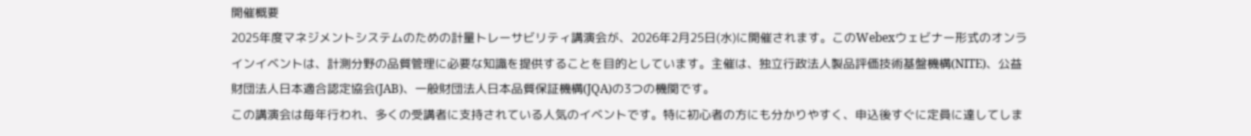開催概要
2025年度マネジメントシステムのための計量トレーサビリティ講演会が、2026年2月25日(水)に開催されます。このWebexウェビナー形式のオンラインイベントは、計測分野の品質管理に必要な知識を提供することを目的としています。主催は、独立行政法人製品評価技術基盤機構(NITE)、公益財団法人日本適合認定協会(JAB)、一般財団法人日本品質保証機構(JQA)の3つの機関です。
この講演会は毎年行われ、多くの受講者に支持されている人気のイベントです。特に初心者の方にも分かりやすく、申込後すぐに定員に達してしま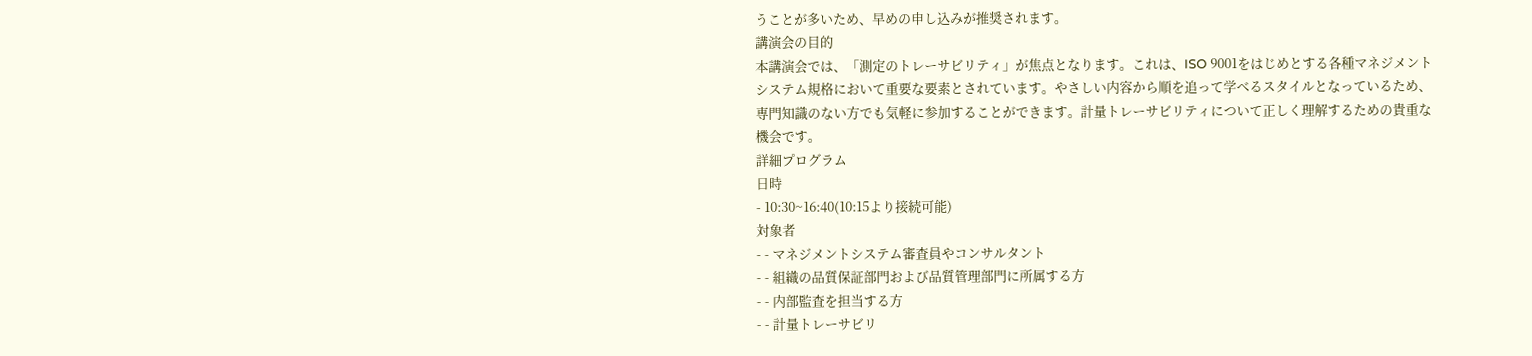うことが多いため、早めの申し込みが推奨されます。
講演会の目的
本講演会では、「測定のトレーサビリティ」が焦点となります。これは、ISO 9001をはじめとする各種マネジメントシステム規格において重要な要素とされています。やさしい内容から順を追って学べるスタイルとなっているため、専門知識のない方でも気軽に参加することができます。計量トレーサビリティについて正しく理解するための貴重な機会です。
詳細プログラム
日時
- 10:30~16:40(10:15より接続可能)
対象者
- - マネジメントシステム審査員やコンサルタント
- - 組織の品質保証部門および品質管理部門に所属する方
- - 内部監査を担当する方
- - 計量トレーサビリ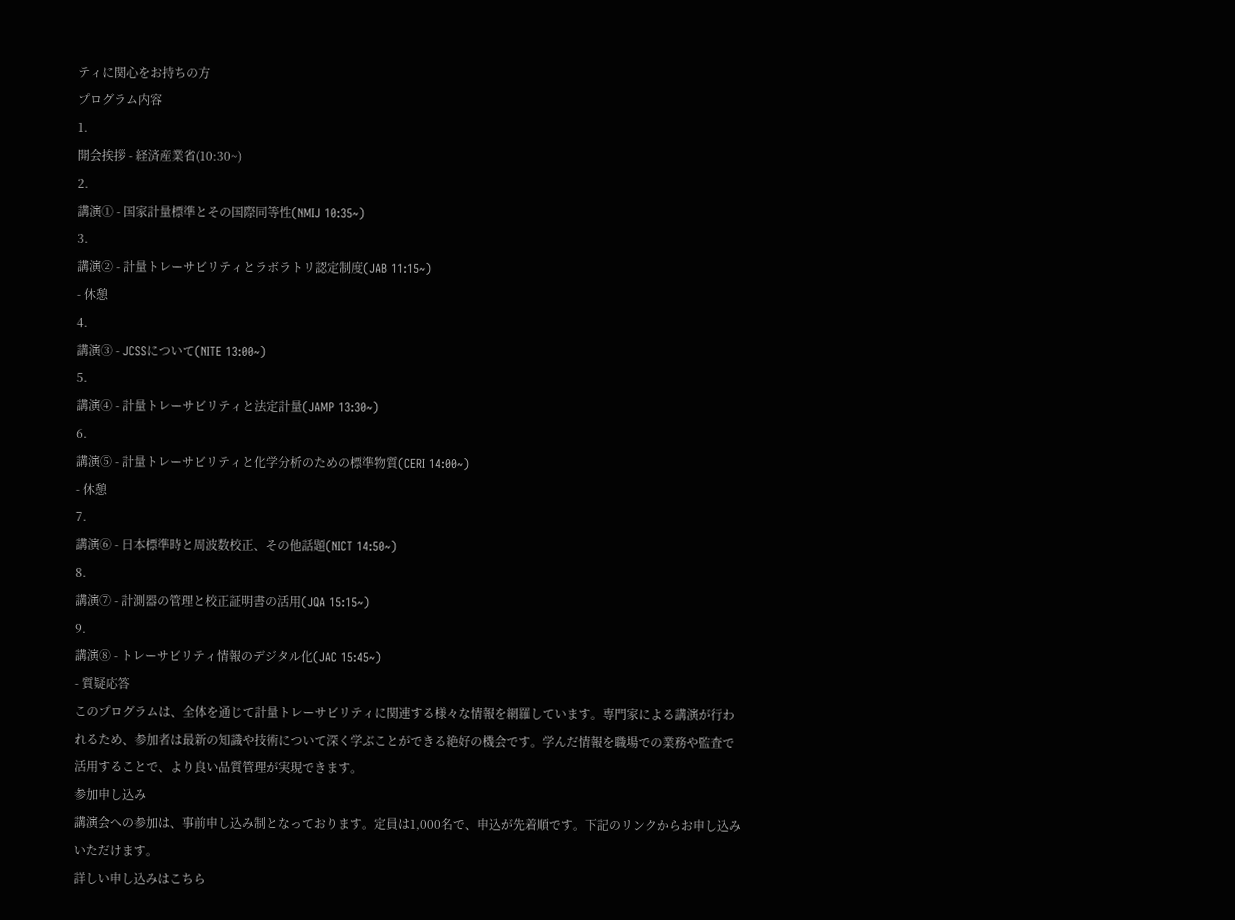ティに関心をお持ちの方
プログラム内容
1.
開会挨拶 - 経済産業省(10:30~)
2.
講演① - 国家計量標準とその国際同等性(NMIJ 10:35~)
3.
講演② - 計量トレーサビリティとラボラトリ認定制度(JAB 11:15~)
- 休憩
4.
講演③ - JCSSについて(NITE 13:00~)
5.
講演④ - 計量トレーサビリティと法定計量(JAMP 13:30~)
6.
講演⑤ - 計量トレーサビリティと化学分析のための標準物質(CERI 14:00~)
- 休憩
7.
講演⑥ - 日本標準時と周波数校正、その他話題(NICT 14:50~)
8.
講演⑦ - 計測器の管理と校正証明書の活用(JQA 15:15~)
9.
講演⑧ - トレーサビリティ情報のデジタル化(JAC 15:45~)
- 質疑応答
このプログラムは、全体を通じて計量トレーサビリティに関連する様々な情報を網羅しています。専門家による講演が行われるため、参加者は最新の知識や技術について深く学ぶことができる絶好の機会です。学んだ情報を職場での業務や監査で活用することで、より良い品質管理が実現できます。
参加申し込み
講演会への参加は、事前申し込み制となっております。定員は1,000名で、申込が先着順です。下記のリンクからお申し込みいただけます。
詳しい申し込みはこちら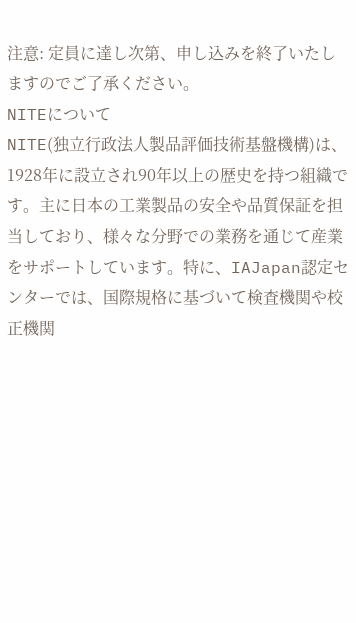注意: 定員に達し次第、申し込みを終了いたしますのでご了承ください。
NITEについて
NITE(独立行政法人製品評価技術基盤機構)は、1928年に設立され90年以上の歴史を持つ組織です。主に日本の工業製品の安全や品質保証を担当しており、様々な分野での業務を通じて産業をサポートしています。特に、IAJapan認定センターでは、国際規格に基づいて検査機関や校正機関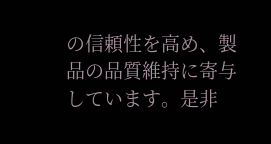の信頼性を高め、製品の品質維持に寄与しています。是非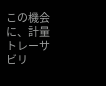この機会に、計量トレーサビリ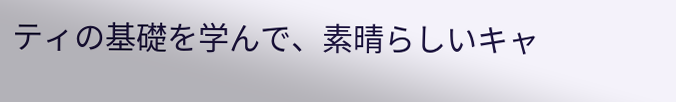ティの基礎を学んで、素晴らしいキャ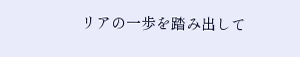リアの一歩を踏み出して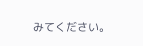みてください。